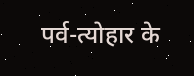पर्व-त्योहार के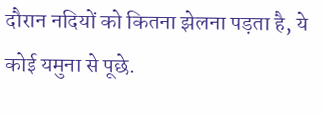दौरान नदियों को कितना झेलना पड़ता है, ये कोई यमुना से पूछे.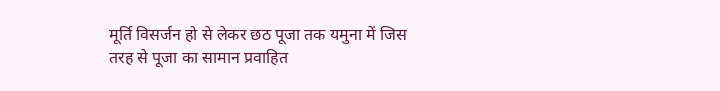मूर्ति विसर्जन हो से लेकर छठ पूजा तक यमुना में जिस तरह से पूजा का सामान प्रवाहित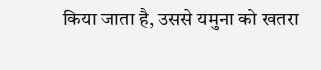किया जाता है, उससे यमुना को खतरा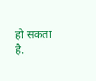हो सकता है.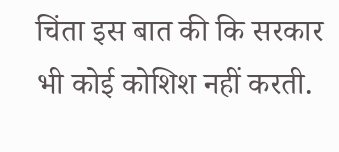चिंता इस बात की कि सरकार भी कोई कोशिश नहीं करती.